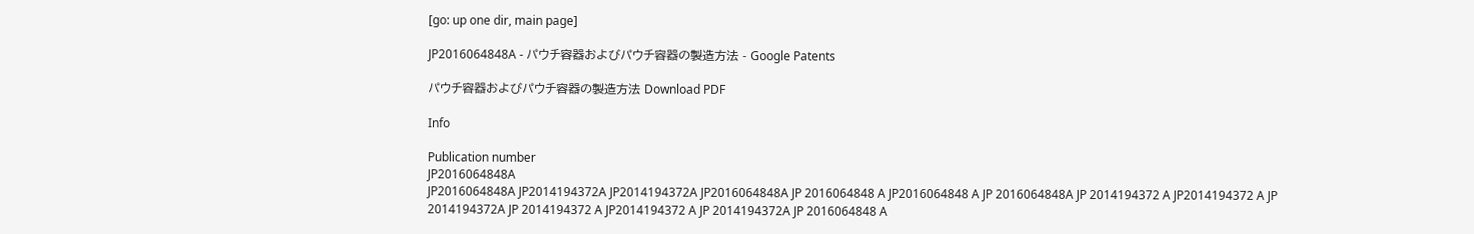[go: up one dir, main page]

JP2016064848A - パウチ容器およびパウチ容器の製造方法 - Google Patents

パウチ容器およびパウチ容器の製造方法 Download PDF

Info

Publication number
JP2016064848A
JP2016064848A JP2014194372A JP2014194372A JP2016064848A JP 2016064848 A JP2016064848 A JP 2016064848A JP 2014194372 A JP2014194372 A JP 2014194372A JP 2014194372 A JP2014194372 A JP 2014194372A JP 2016064848 A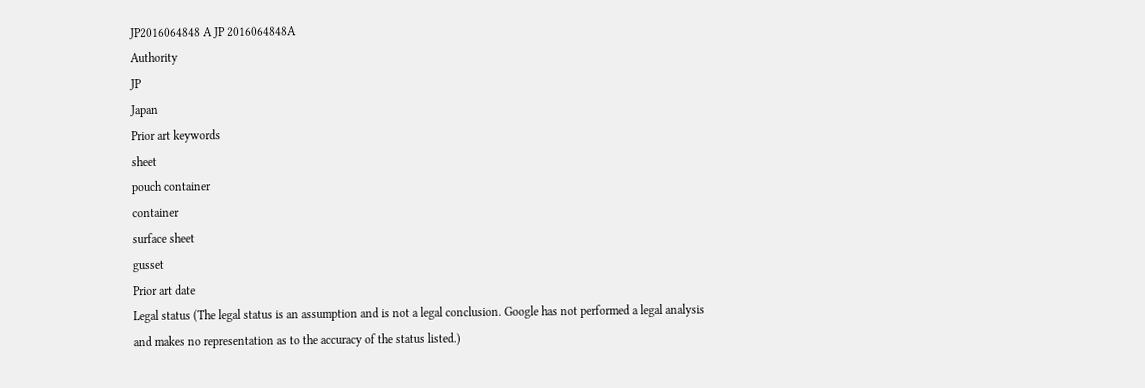JP2016064848 A JP 2016064848A
Authority
JP
Japan
Prior art keywords
sheet
pouch container
container
surface sheet
gusset
Prior art date
Legal status (The legal status is an assumption and is not a legal conclusion. Google has not performed a legal analysis and makes no representation as to the accuracy of the status listed.)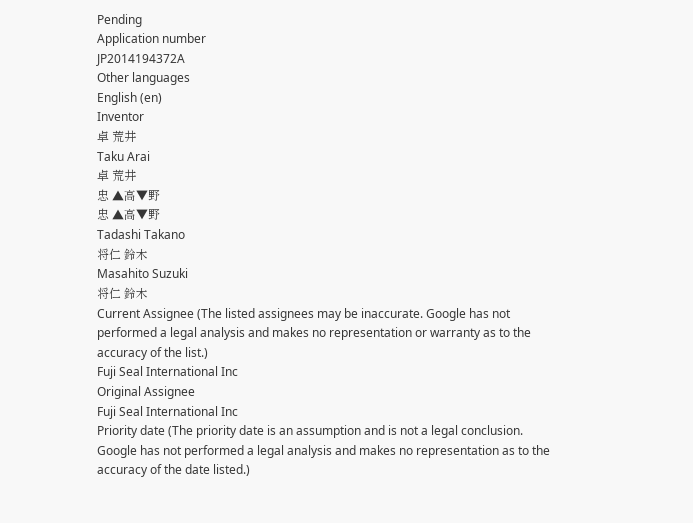Pending
Application number
JP2014194372A
Other languages
English (en)
Inventor
卓 荒井
Taku Arai
卓 荒井
忠 ▲高▼野
忠 ▲高▼野
Tadashi Takano
将仁 鈴木
Masahito Suzuki
将仁 鈴木
Current Assignee (The listed assignees may be inaccurate. Google has not performed a legal analysis and makes no representation or warranty as to the accuracy of the list.)
Fuji Seal International Inc
Original Assignee
Fuji Seal International Inc
Priority date (The priority date is an assumption and is not a legal conclusion. Google has not performed a legal analysis and makes no representation as to the accuracy of the date listed.)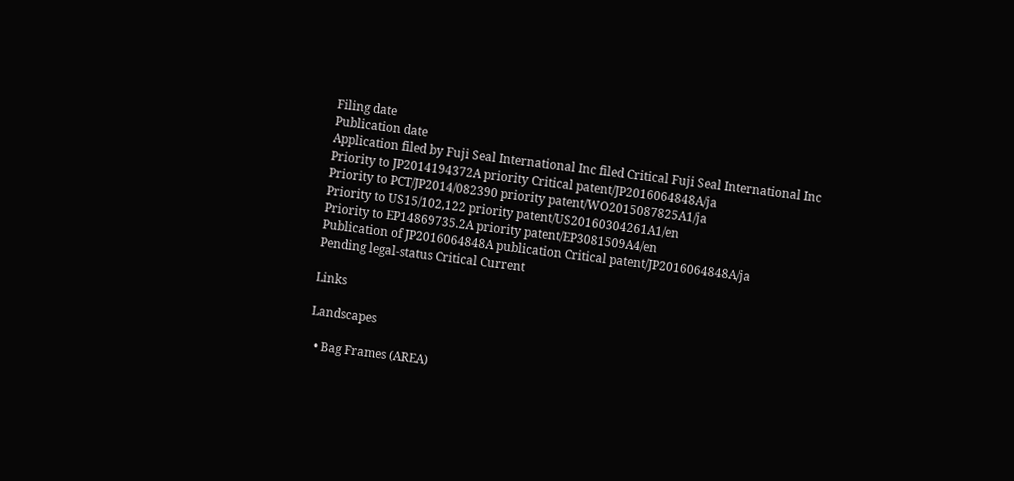Filing date
Publication date
Application filed by Fuji Seal International Inc filed Critical Fuji Seal International Inc
Priority to JP2014194372A priority Critical patent/JP2016064848A/ja
Priority to PCT/JP2014/082390 priority patent/WO2015087825A1/ja
Priority to US15/102,122 priority patent/US20160304261A1/en
Priority to EP14869735.2A priority patent/EP3081509A4/en
Publication of JP2016064848A publication Critical patent/JP2016064848A/ja
Pending legal-status Critical Current

Links

Landscapes

  • Bag Frames (AREA)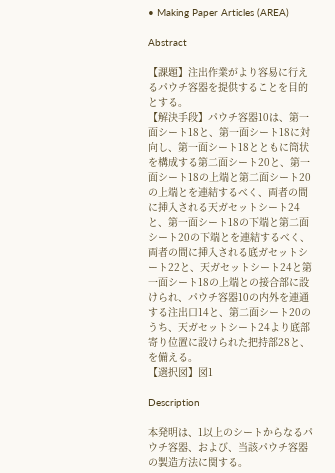• Making Paper Articles (AREA)

Abstract

【課題】注出作業がより容易に行えるパウチ容器を提供することを目的とする。
【解決手段】パウチ容器10は、第一面シート18と、第一面シート18に対向し、第一面シート18とともに筒状を構成する第二面シート20と、第一面シート18の上端と第二面シート20の上端とを連結するべく、両者の間に挿入される天ガセットシート24と、第一面シート18の下端と第二面シート20の下端とを連結するべく、両者の間に挿入される底ガセットシート22と、天ガセットシート24と第一面シート18の上端との接合部に設けられ、パウチ容器10の内外を連通する注出口14と、第二面シート20のうち、天ガセットシート24より底部寄り位置に設けられた把持部28と、を備える。
【選択図】図1

Description

本発明は、1以上のシートからなるパウチ容器、および、当該パウチ容器の製造方法に関する。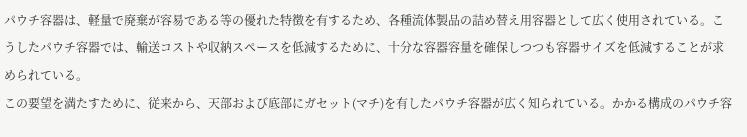パウチ容器は、軽量で廃棄が容易である等の優れた特徴を有するため、各種流体製品の詰め替え用容器として広く使用されている。こうしたパウチ容器では、輸送コストや収納スペースを低減するために、十分な容器容量を確保しつつも容器サイズを低減することが求められている。
この要望を満たすために、従来から、天部および底部にガセット(マチ)を有したパウチ容器が広く知られている。かかる構成のパウチ容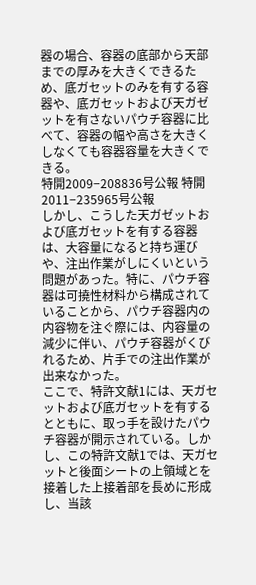器の場合、容器の底部から天部までの厚みを大きくできるため、底ガセットのみを有する容器や、底ガセットおよび天ガゼットを有さないパウチ容器に比べて、容器の幅や高さを大きくしなくても容器容量を大きくできる。
特開2009−208836号公報 特開2011−235965号公報
しかし、こうした天ガゼットおよび底ガセットを有する容器は、大容量になると持ち運びや、注出作業がしにくいという問題があった。特に、パウチ容器は可撓性材料から構成されていることから、パウチ容器内の内容物を注ぐ際には、内容量の減少に伴い、パウチ容器がくびれるため、片手での注出作業が出来なかった。
ここで、特許文献1には、天ガセットおよび底ガセットを有するとともに、取っ手を設けたパウチ容器が開示されている。しかし、この特許文献1では、天ガセットと後面シートの上領域とを接着した上接着部を長めに形成し、当該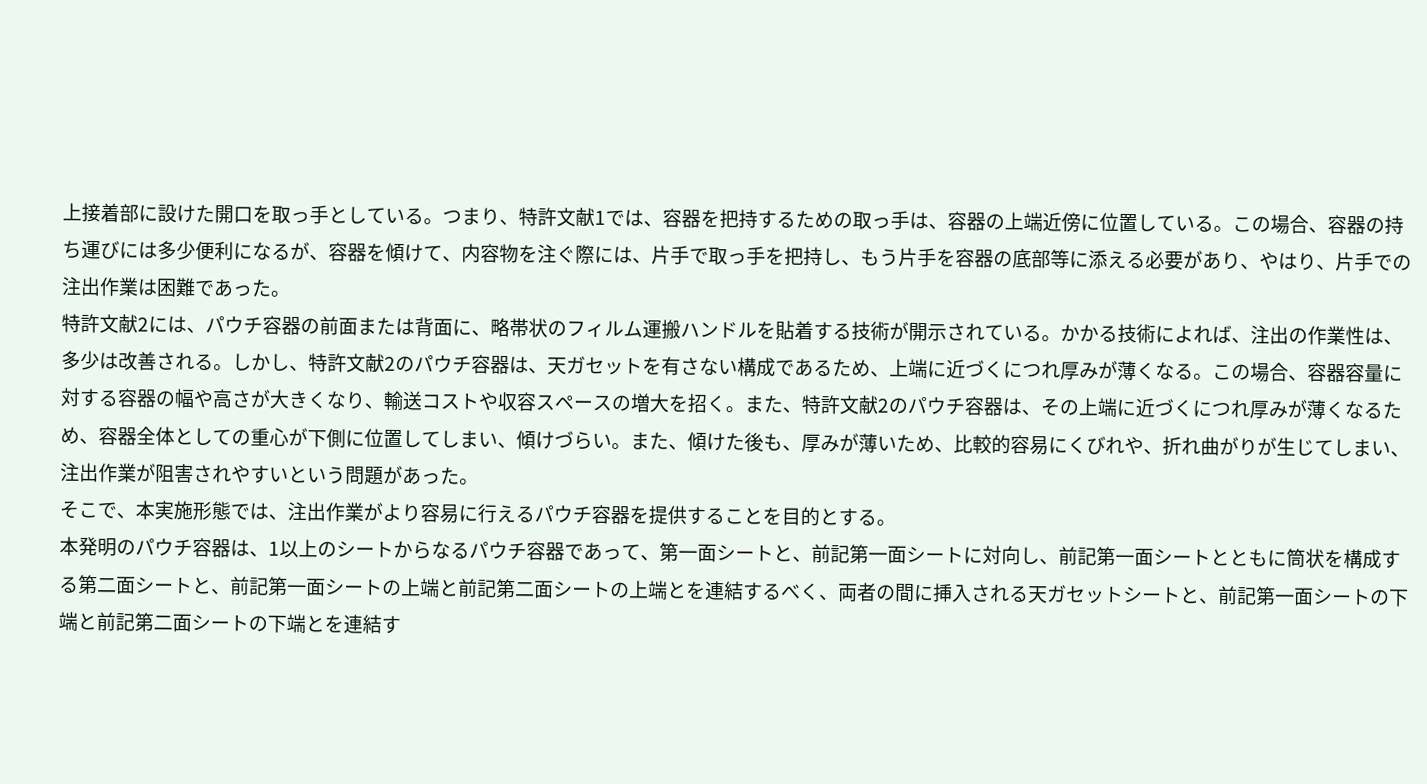上接着部に設けた開口を取っ手としている。つまり、特許文献1では、容器を把持するための取っ手は、容器の上端近傍に位置している。この場合、容器の持ち運びには多少便利になるが、容器を傾けて、内容物を注ぐ際には、片手で取っ手を把持し、もう片手を容器の底部等に添える必要があり、やはり、片手での注出作業は困難であった。
特許文献2には、パウチ容器の前面または背面に、略帯状のフィルム運搬ハンドルを貼着する技術が開示されている。かかる技術によれば、注出の作業性は、多少は改善される。しかし、特許文献2のパウチ容器は、天ガセットを有さない構成であるため、上端に近づくにつれ厚みが薄くなる。この場合、容器容量に対する容器の幅や高さが大きくなり、輸送コストや収容スペースの増大を招く。また、特許文献2のパウチ容器は、その上端に近づくにつれ厚みが薄くなるため、容器全体としての重心が下側に位置してしまい、傾けづらい。また、傾けた後も、厚みが薄いため、比較的容易にくびれや、折れ曲がりが生じてしまい、注出作業が阻害されやすいという問題があった。
そこで、本実施形態では、注出作業がより容易に行えるパウチ容器を提供することを目的とする。
本発明のパウチ容器は、1以上のシートからなるパウチ容器であって、第一面シートと、前記第一面シートに対向し、前記第一面シートとともに筒状を構成する第二面シートと、前記第一面シートの上端と前記第二面シートの上端とを連結するべく、両者の間に挿入される天ガセットシートと、前記第一面シートの下端と前記第二面シートの下端とを連結す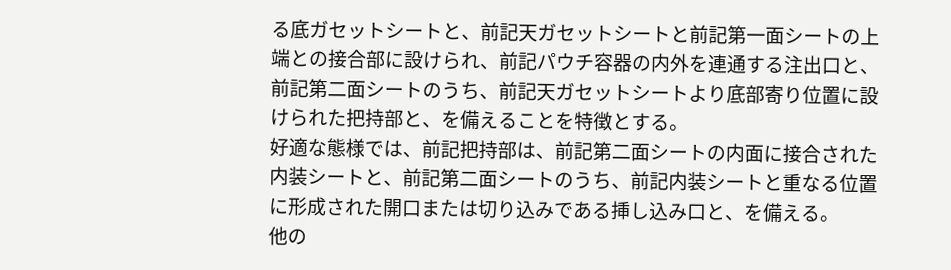る底ガセットシートと、前記天ガセットシートと前記第一面シートの上端との接合部に設けられ、前記パウチ容器の内外を連通する注出口と、前記第二面シートのうち、前記天ガセットシートより底部寄り位置に設けられた把持部と、を備えることを特徴とする。
好適な態様では、前記把持部は、前記第二面シートの内面に接合された内装シートと、前記第二面シートのうち、前記内装シートと重なる位置に形成された開口または切り込みである挿し込み口と、を備える。
他の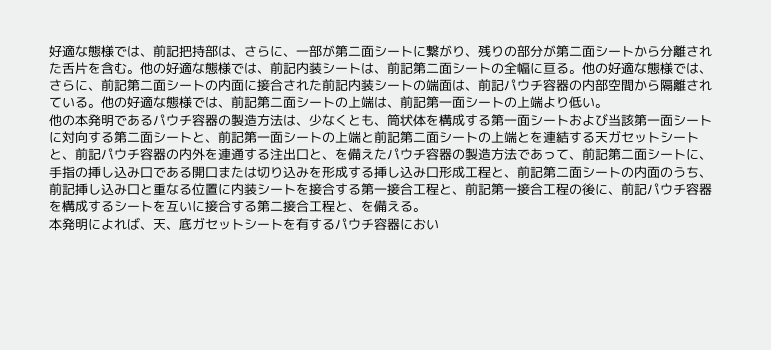好適な態様では、前記把持部は、さらに、一部が第二面シートに繋がり、残りの部分が第二面シートから分離された舌片を含む。他の好適な態様では、前記内装シートは、前記第二面シートの全幅に亘る。他の好適な態様では、さらに、前記第二面シートの内面に接合された前記内装シートの端面は、前記パウチ容器の内部空間から隔離されている。他の好適な態様では、前記第二面シートの上端は、前記第一面シートの上端より低い。
他の本発明であるパウチ容器の製造方法は、少なくとも、筒状体を構成する第一面シートおよび当該第一面シートに対向する第二面シートと、前記第一面シートの上端と前記第二面シートの上端とを連結する天ガセットシートと、前記パウチ容器の内外を連通する注出口と、を備えたパウチ容器の製造方法であって、前記第二面シートに、手指の挿し込み口である開口または切り込みを形成する挿し込み口形成工程と、前記第二面シートの内面のうち、前記挿し込み口と重なる位置に内装シートを接合する第一接合工程と、前記第一接合工程の後に、前記パウチ容器を構成するシートを互いに接合する第二接合工程と、を備える。
本発明によれば、天、底ガセットシートを有するパウチ容器におい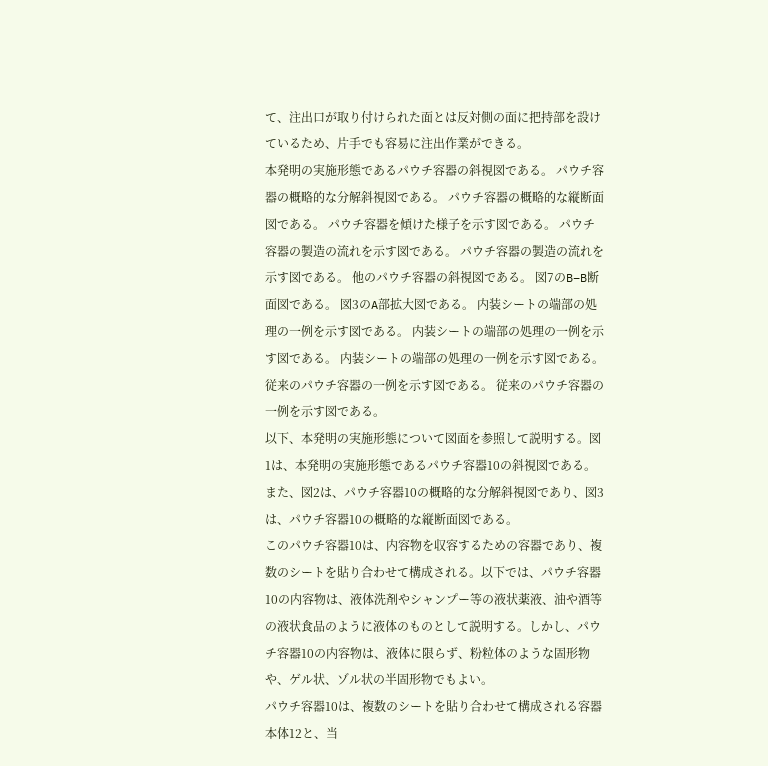て、注出口が取り付けられた面とは反対側の面に把持部を設けているため、片手でも容易に注出作業ができる。
本発明の実施形態であるパウチ容器の斜視図である。 パウチ容器の概略的な分解斜視図である。 パウチ容器の概略的な縦断面図である。 パウチ容器を傾けた様子を示す図である。 パウチ容器の製造の流れを示す図である。 パウチ容器の製造の流れを示す図である。 他のパウチ容器の斜視図である。 図7のB−B断面図である。 図3のA部拡大図である。 内装シートの端部の処理の一例を示す図である。 内装シートの端部の処理の一例を示す図である。 内装シートの端部の処理の一例を示す図である。 従来のパウチ容器の一例を示す図である。 従来のパウチ容器の一例を示す図である。
以下、本発明の実施形態について図面を参照して説明する。図1は、本発明の実施形態であるパウチ容器10の斜視図である。また、図2は、パウチ容器10の概略的な分解斜視図であり、図3は、パウチ容器10の概略的な縦断面図である。
このパウチ容器10は、内容物を収容するための容器であり、複数のシートを貼り合わせて構成される。以下では、パウチ容器10の内容物は、液体洗剤やシャンプー等の液状薬液、油や酒等の液状食品のように液体のものとして説明する。しかし、パウチ容器10の内容物は、液体に限らず、粉粒体のような固形物や、ゲル状、ゾル状の半固形物でもよい。
パウチ容器10は、複数のシートを貼り合わせて構成される容器本体12と、当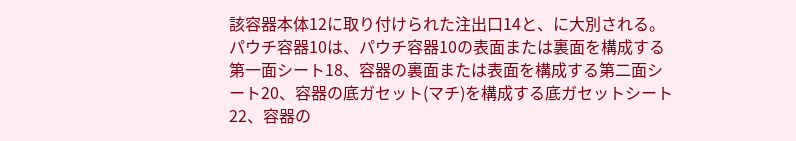該容器本体12に取り付けられた注出口14と、に大別される。パウチ容器10は、パウチ容器10の表面または裏面を構成する第一面シート18、容器の裏面または表面を構成する第二面シート20、容器の底ガセット(マチ)を構成する底ガセットシート22、容器の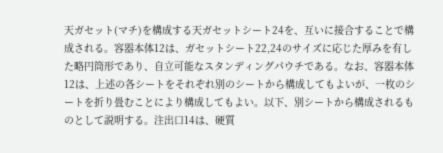天ガセット(マチ)を構成する天ガセットシート24を、互いに接合することで構成される。容器本体12は、ガセットシート22,24のサイズに応じた厚みを有した略円筒形であり、自立可能なスタンディングパウチである。なお、容器本体12は、上述の各シートをそれぞれ別のシートから構成してもよいが、一枚のシートを折り畳むことにより構成してもよい。以下、別シートから構成されるものとして説明する。注出口14は、硬質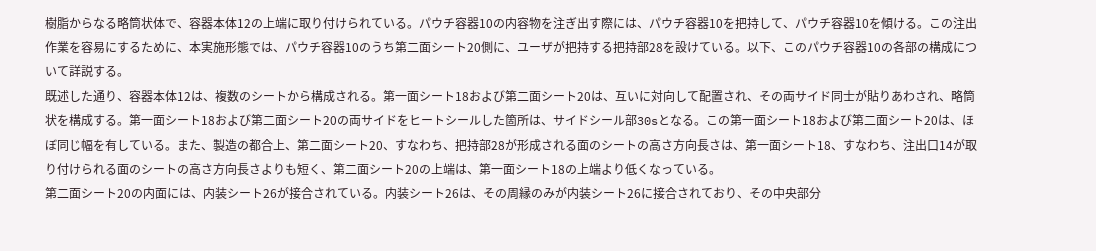樹脂からなる略筒状体で、容器本体12の上端に取り付けられている。パウチ容器10の内容物を注ぎ出す際には、パウチ容器10を把持して、パウチ容器10を傾ける。この注出作業を容易にするために、本実施形態では、パウチ容器10のうち第二面シート20側に、ユーザが把持する把持部28を設けている。以下、このパウチ容器10の各部の構成について詳説する。
既述した通り、容器本体12は、複数のシートから構成される。第一面シート18および第二面シート20は、互いに対向して配置され、その両サイド同士が貼りあわされ、略筒状を構成する。第一面シート18および第二面シート20の両サイドをヒートシールした箇所は、サイドシール部30sとなる。この第一面シート18および第二面シート20は、ほぼ同じ幅を有している。また、製造の都合上、第二面シート20、すなわち、把持部28が形成される面のシートの高さ方向長さは、第一面シート18、すなわち、注出口14が取り付けられる面のシートの高さ方向長さよりも短く、第二面シート20の上端は、第一面シート18の上端より低くなっている。
第二面シート20の内面には、内装シート26が接合されている。内装シート26は、その周縁のみが内装シート26に接合されており、その中央部分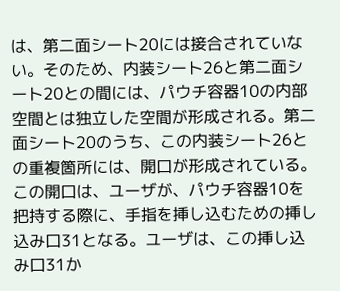は、第二面シート20には接合されていない。そのため、内装シート26と第二面シート20との間には、パウチ容器10の内部空間とは独立した空間が形成される。第二面シート20のうち、この内装シート26との重複箇所には、開口が形成されている。この開口は、ユーザが、パウチ容器10を把持する際に、手指を挿し込むための挿し込み口31となる。ユーザは、この挿し込み口31か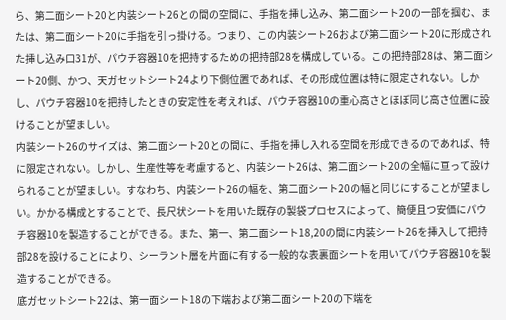ら、第二面シート20と内装シート26との間の空間に、手指を挿し込み、第二面シート20の一部を掴む、または、第二面シート20に手指を引っ掛ける。つまり、この内装シート26および第二面シート20に形成された挿し込み口31が、パウチ容器10を把持するための把持部28を構成している。この把持部28は、第二面シート20側、かつ、天ガセットシート24より下側位置であれば、その形成位置は特に限定されない。しかし、パウチ容器10を把持したときの安定性を考えれば、パウチ容器10の重心高さとほぼ同じ高さ位置に設けることが望ましい。
内装シート26のサイズは、第二面シート20との間に、手指を挿し入れる空間を形成できるのであれば、特に限定されない。しかし、生産性等を考慮すると、内装シート26は、第二面シート20の全幅に亘って設けられることが望ましい。すなわち、内装シート26の幅を、第二面シート20の幅と同じにすることが望ましい。かかる構成とすることで、長尺状シートを用いた既存の製袋プロセスによって、簡便且つ安価にパウチ容器10を製造することができる。また、第一、第二面シート18,20の間に内装シート26を挿入して把持部28を設けることにより、シーラント層を片面に有する一般的な表裏面シートを用いてパウチ容器10を製造することができる。
底ガセットシート22は、第一面シート18の下端および第二面シート20の下端を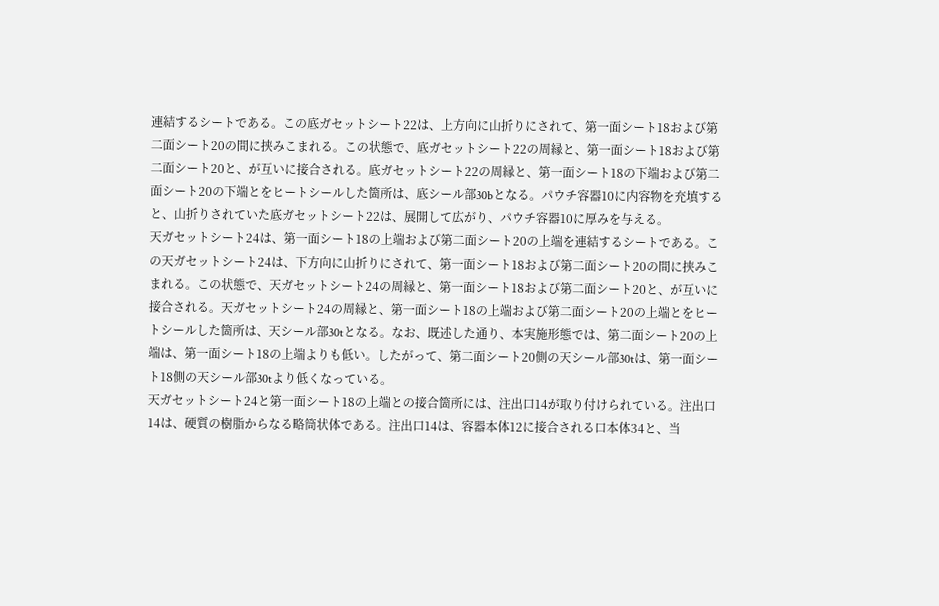連結するシートである。この底ガセットシート22は、上方向に山折りにされて、第一面シート18および第二面シート20の間に挟みこまれる。この状態で、底ガセットシート22の周縁と、第一面シート18および第二面シート20と、が互いに接合される。底ガセットシート22の周縁と、第一面シート18の下端および第二面シート20の下端とをヒートシールした箇所は、底シール部30bとなる。パウチ容器10に内容物を充填すると、山折りされていた底ガセットシート22は、展開して広がり、パウチ容器10に厚みを与える。
天ガセットシート24は、第一面シート18の上端および第二面シート20の上端を連結するシートである。この天ガセットシート24は、下方向に山折りにされて、第一面シート18および第二面シート20の間に挟みこまれる。この状態で、天ガセットシート24の周縁と、第一面シート18および第二面シート20と、が互いに接合される。天ガセットシート24の周縁と、第一面シート18の上端および第二面シート20の上端とをヒートシールした箇所は、天シール部30tとなる。なお、既述した通り、本実施形態では、第二面シート20の上端は、第一面シート18の上端よりも低い。したがって、第二面シート20側の天シール部30tは、第一面シート18側の天シール部30tより低くなっている。
天ガセットシート24と第一面シート18の上端との接合箇所には、注出口14が取り付けられている。注出口14は、硬質の樹脂からなる略筒状体である。注出口14は、容器本体12に接合される口本体34と、当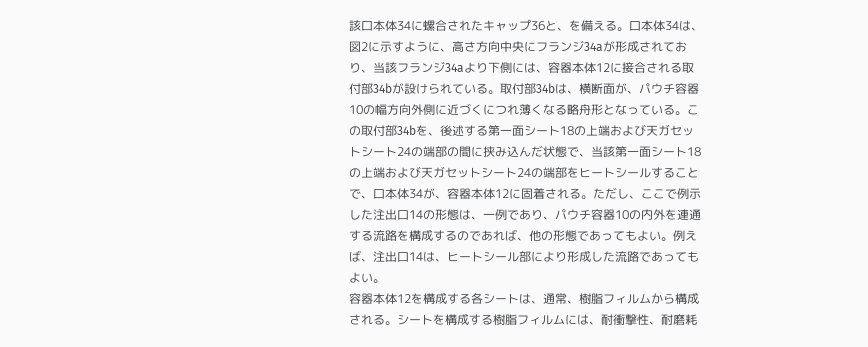該口本体34に螺合されたキャップ36と、を備える。口本体34は、図2に示すように、高さ方向中央にフランジ34aが形成されており、当該フランジ34aより下側には、容器本体12に接合される取付部34bが設けられている。取付部34bは、横断面が、パウチ容器10の幅方向外側に近づくにつれ薄くなる略舟形となっている。この取付部34bを、後述する第一面シート18の上端および天ガセットシート24の端部の間に挟み込んだ状態で、当該第一面シート18の上端および天ガセットシート24の端部をヒートシールすることで、口本体34が、容器本体12に固着される。ただし、ここで例示した注出口14の形態は、一例であり、パウチ容器10の内外を連通する流路を構成するのであれば、他の形態であってもよい。例えば、注出口14は、ヒートシール部により形成した流路であってもよい。
容器本体12を構成する各シートは、通常、樹脂フィルムから構成される。シートを構成する樹脂フィルムには、耐衝撃性、耐磨耗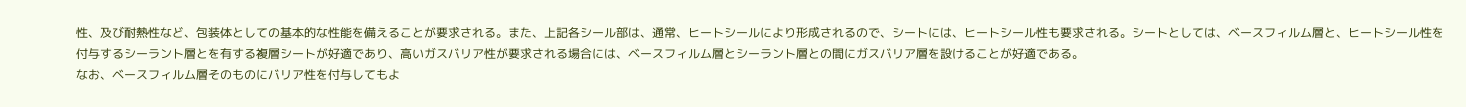性、及び耐熱性など、包装体としての基本的な性能を備えることが要求される。また、上記各シール部は、通常、ヒートシールにより形成されるので、シートには、ヒートシール性も要求される。シートとしては、ベースフィルム層と、ヒートシール性を付与するシーラント層とを有する複層シートが好適であり、高いガスバリア性が要求される場合には、ベースフィルム層とシーラント層との間にガスバリア層を設けることが好適である。
なお、ベースフィルム層そのものにバリア性を付与してもよ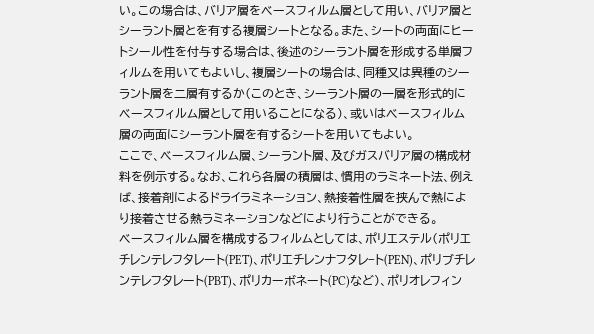い。この場合は、バリア層をベースフィルム層として用い、バリア層とシーラント層とを有する複層シートとなる。また、シートの両面にヒートシール性を付与する場合は、後述のシーラント層を形成する単層フィルムを用いてもよいし、複層シートの場合は、同種又は異種のシーラント層を二層有するか(このとき、シーラント層の一層を形式的にベースフィルム層として用いることになる)、或いはベースフィルム層の両面にシーラント層を有するシートを用いてもよい。
ここで、ベースフィルム層、シーラント層、及びガスバリア層の構成材料を例示する。なお、これら各層の積層は、慣用のラミネート法、例えば、接着剤によるドライラミネーション、熱接着性層を挟んで熱により接着させる熱ラミネーションなどにより行うことができる。
ベースフィルム層を構成するフィルムとしては、ポリエステル(ポリエチレンテレフタレート(PET)、ポリエチレンナフタレ−ト(PEN)、ポリブチレンテレフタレート(PBT)、ポリカーボネート(PC)など)、ポリオレフィン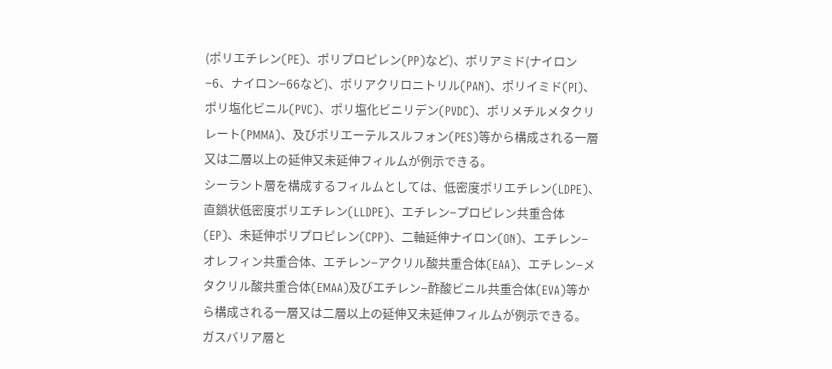(ポリエチレン(PE)、ポリプロピレン(PP)など)、ポリアミド(ナイロン−6、ナイロン−66など)、ポリアクリロニトリル(PAN)、ポリイミド(PI)、ポリ塩化ビニル(PVC)、ポリ塩化ビニリデン(PVDC)、ポリメチルメタクリレート(PMMA)、及びポリエーテルスルフォン(PES)等から構成される一層又は二層以上の延伸又未延伸フィルムが例示できる。
シーラント層を構成するフィルムとしては、低密度ポリエチレン(LDPE)、直鎖状低密度ポリエチレン(LLDPE)、エチレン−プロピレン共重合体(EP)、未延伸ポリプロピレン(CPP)、二軸延伸ナイロン(ON)、エチレン−オレフィン共重合体、エチレン−アクリル酸共重合体(EAA)、エチレン−メタクリル酸共重合体(EMAA)及びエチレン−酢酸ビニル共重合体(EVA)等から構成される一層又は二層以上の延伸又未延伸フィルムが例示できる。
ガスバリア層と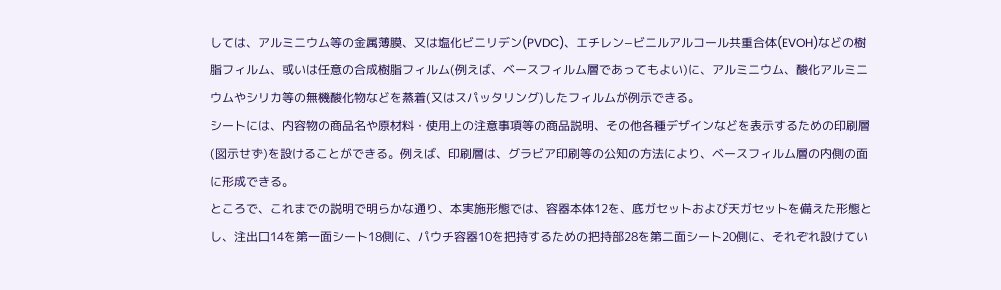しては、アルミニウム等の金属薄膜、又は塩化ビニリデン(PVDC)、エチレン−ビニルアルコール共重合体(EVOH)などの樹脂フィルム、或いは任意の合成樹脂フィルム(例えば、ベースフィルム層であってもよい)に、アルミニウム、酸化アルミニウムやシリカ等の無機酸化物などを蒸着(又はスパッタリング)したフィルムが例示できる。
シートには、内容物の商品名や原材料・使用上の注意事項等の商品説明、その他各種デザインなどを表示するための印刷層(図示せず)を設けることができる。例えば、印刷層は、グラビア印刷等の公知の方法により、ベースフィルム層の内側の面に形成できる。
ところで、これまでの説明で明らかな通り、本実施形態では、容器本体12を、底ガセットおよび天ガセットを備えた形態とし、注出口14を第一面シート18側に、パウチ容器10を把持するための把持部28を第二面シート20側に、それぞれ設けてい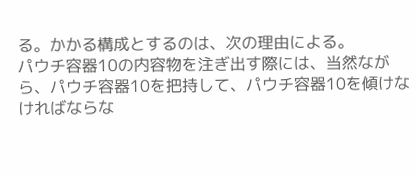る。かかる構成とするのは、次の理由による。
パウチ容器10の内容物を注ぎ出す際には、当然ながら、パウチ容器10を把持して、パウチ容器10を傾けなければならな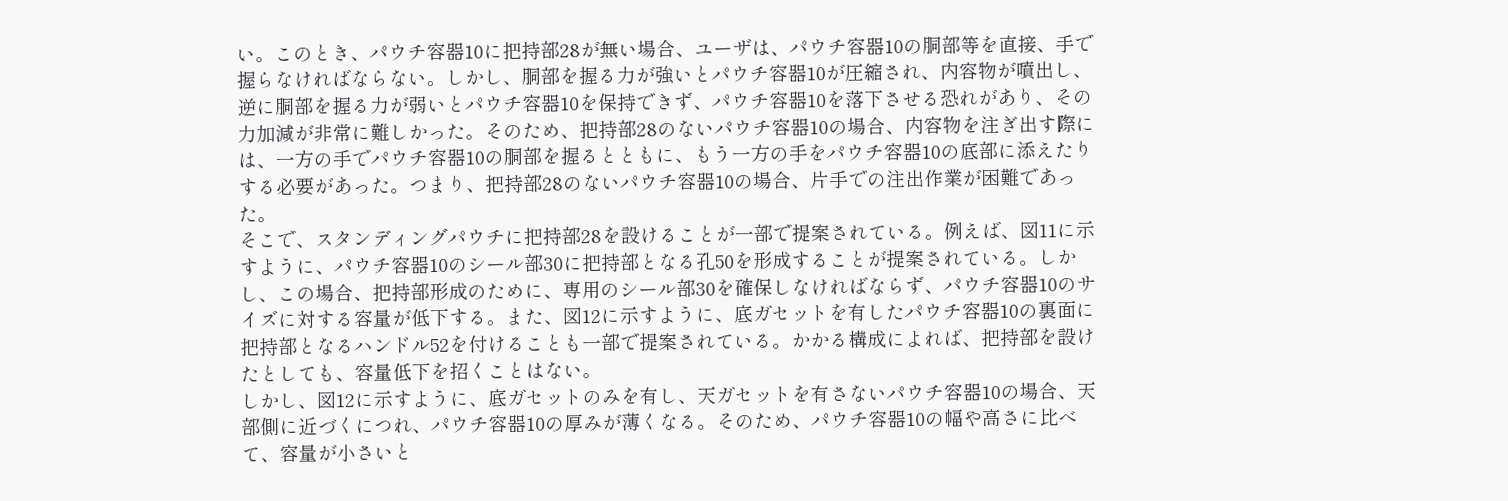い。このとき、パウチ容器10に把持部28が無い場合、ユーザは、パウチ容器10の胴部等を直接、手で握らなければならない。しかし、胴部を握る力が強いとパウチ容器10が圧縮され、内容物が噴出し、逆に胴部を握る力が弱いとパウチ容器10を保持できず、パウチ容器10を落下させる恐れがあり、その力加減が非常に難しかった。そのため、把持部28のないパウチ容器10の場合、内容物を注ぎ出す際には、一方の手でパウチ容器10の胴部を握るとともに、もう一方の手をパウチ容器10の底部に添えたりする必要があった。つまり、把持部28のないパウチ容器10の場合、片手での注出作業が困難であった。
そこで、スタンディングパウチに把持部28を設けることが一部で提案されている。例えば、図11に示すように、パウチ容器10のシール部30に把持部となる孔50を形成することが提案されている。しかし、この場合、把持部形成のために、専用のシール部30を確保しなければならず、パウチ容器10のサイズに対する容量が低下する。また、図12に示すように、底ガセットを有したパウチ容器10の裏面に把持部となるハンドル52を付けることも一部で提案されている。かかる構成によれば、把持部を設けたとしても、容量低下を招くことはない。
しかし、図12に示すように、底ガセットのみを有し、天ガセットを有さないパウチ容器10の場合、天部側に近づくにつれ、パウチ容器10の厚みが薄くなる。そのため、パウチ容器10の幅や高さに比べて、容量が小さいと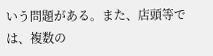いう問題がある。また、店頭等では、複数の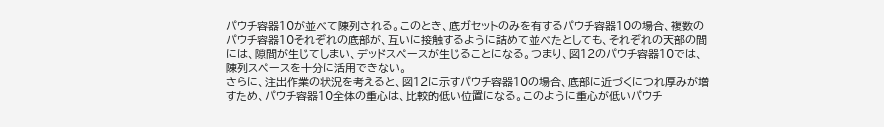パウチ容器10が並べて陳列される。このとき、底ガセットのみを有するパウチ容器10の場合、複数のパウチ容器10それぞれの底部が、互いに接触するように詰めて並べたとしても、それぞれの天部の間には、隙間が生じてしまい、デッドスペースが生じることになる。つまり、図12のパウチ容器10では、陳列スペースを十分に活用できない。
さらに、注出作業の状況を考えると、図12に示すパウチ容器10の場合、底部に近づくにつれ厚みが増すため、パウチ容器10全体の重心は、比較的低い位置になる。このように重心が低いパウチ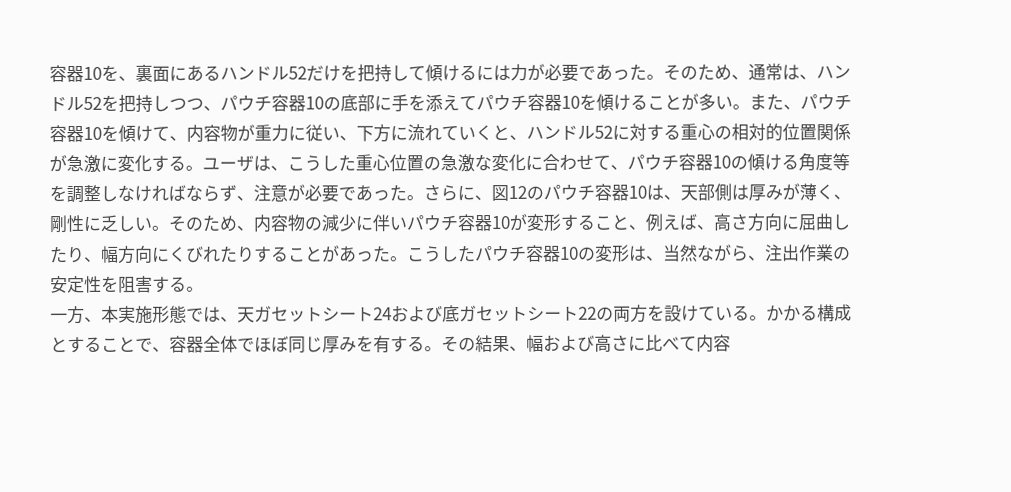容器10を、裏面にあるハンドル52だけを把持して傾けるには力が必要であった。そのため、通常は、ハンドル52を把持しつつ、パウチ容器10の底部に手を添えてパウチ容器10を傾けることが多い。また、パウチ容器10を傾けて、内容物が重力に従い、下方に流れていくと、ハンドル52に対する重心の相対的位置関係が急激に変化する。ユーザは、こうした重心位置の急激な変化に合わせて、パウチ容器10の傾ける角度等を調整しなければならず、注意が必要であった。さらに、図12のパウチ容器10は、天部側は厚みが薄く、剛性に乏しい。そのため、内容物の減少に伴いパウチ容器10が変形すること、例えば、高さ方向に屈曲したり、幅方向にくびれたりすることがあった。こうしたパウチ容器10の変形は、当然ながら、注出作業の安定性を阻害する。
一方、本実施形態では、天ガセットシート24および底ガセットシート22の両方を設けている。かかる構成とすることで、容器全体でほぼ同じ厚みを有する。その結果、幅および高さに比べて内容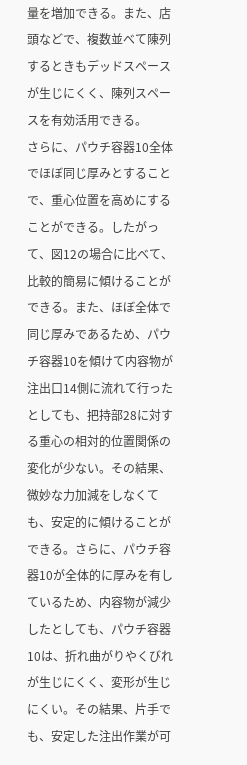量を増加できる。また、店頭などで、複数並べて陳列するときもデッドスペースが生じにくく、陳列スペースを有効活用できる。
さらに、パウチ容器10全体でほぼ同じ厚みとすることで、重心位置を高めにすることができる。したがって、図12の場合に比べて、比較的簡易に傾けることができる。また、ほぼ全体で同じ厚みであるため、パウチ容器10を傾けて内容物が注出口14側に流れて行ったとしても、把持部28に対する重心の相対的位置関係の変化が少ない。その結果、微妙な力加減をしなくても、安定的に傾けることができる。さらに、パウチ容器10が全体的に厚みを有しているため、内容物が減少したとしても、パウチ容器10は、折れ曲がりやくびれが生じにくく、変形が生じにくい。その結果、片手でも、安定した注出作業が可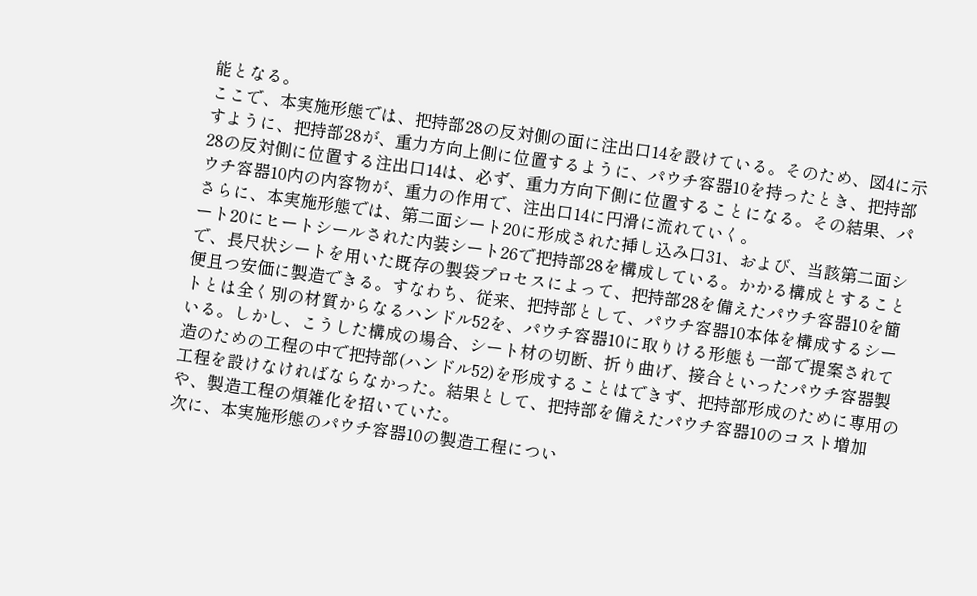能となる。
ここで、本実施形態では、把持部28の反対側の面に注出口14を設けている。そのため、図4に示すように、把持部28が、重力方向上側に位置するように、パウチ容器10を持ったとき、把持部28の反対側に位置する注出口14は、必ず、重力方向下側に位置することになる。その結果、パウチ容器10内の内容物が、重力の作用で、注出口14に円滑に流れていく。
さらに、本実施形態では、第二面シート20に形成された挿し込み口31、および、当該第二面シート20にヒートシールされた内装シート26で把持部28を構成している。かかる構成とすることで、長尺状シートを用いた既存の製袋プロセスによって、把持部28を備えたパウチ容器10を簡便且つ安価に製造できる。すなわち、従来、把持部として、パウチ容器10本体を構成するシートとは全く別の材質からなるハンドル52を、パウチ容器10に取りける形態も一部で提案されている。しかし、こうした構成の場合、シート材の切断、折り曲げ、接合といったパウチ容器製造のための工程の中で把持部(ハンドル52)を形成することはできず、把持部形成のために専用の工程を設けなければならなかった。結果として、把持部を備えたパウチ容器10のコスト増加や、製造工程の煩雑化を招いていた。
次に、本実施形態のパウチ容器10の製造工程につい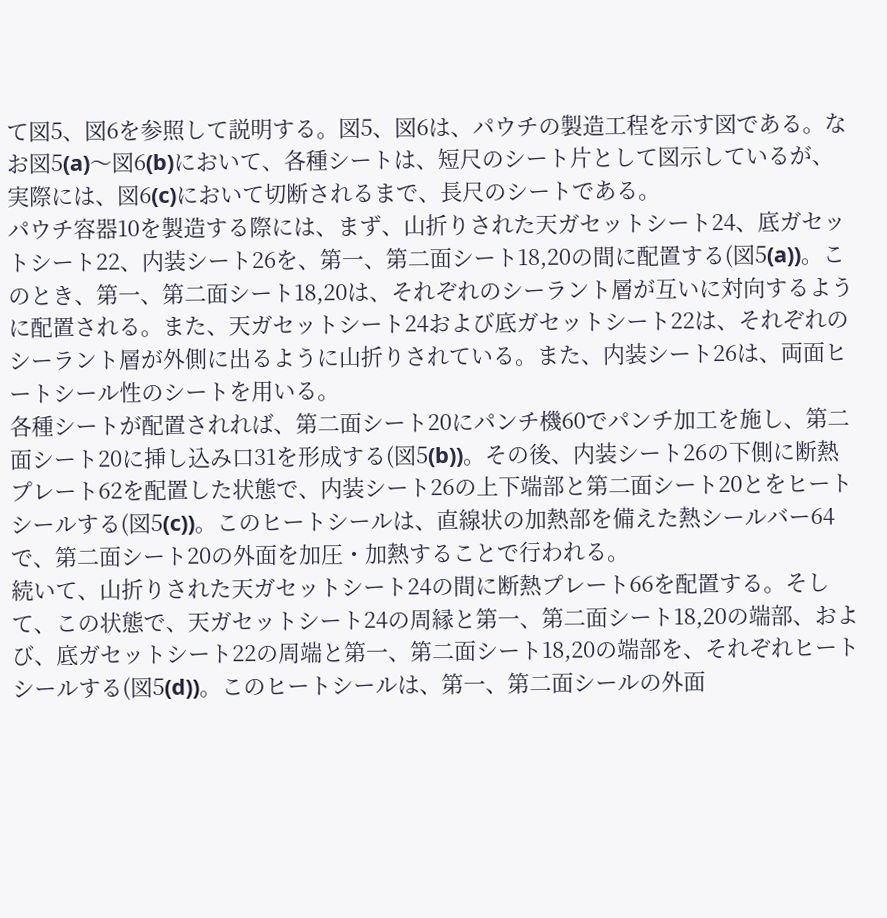て図5、図6を参照して説明する。図5、図6は、パウチの製造工程を示す図である。なお図5(a)〜図6(b)において、各種シートは、短尺のシート片として図示しているが、実際には、図6(c)において切断されるまで、長尺のシートである。
パウチ容器10を製造する際には、まず、山折りされた天ガセットシート24、底ガセットシート22、内装シート26を、第一、第二面シート18,20の間に配置する(図5(a))。このとき、第一、第二面シート18,20は、それぞれのシーラント層が互いに対向するように配置される。また、天ガセットシート24および底ガセットシート22は、それぞれのシーラント層が外側に出るように山折りされている。また、内装シート26は、両面ヒートシール性のシートを用いる。
各種シートが配置されれば、第二面シート20にパンチ機60でパンチ加工を施し、第二面シート20に挿し込み口31を形成する(図5(b))。その後、内装シート26の下側に断熱プレート62を配置した状態で、内装シート26の上下端部と第二面シート20とをヒートシールする(図5(c))。このヒートシールは、直線状の加熱部を備えた熱シールバー64で、第二面シート20の外面を加圧・加熱することで行われる。
続いて、山折りされた天ガセットシート24の間に断熱プレート66を配置する。そして、この状態で、天ガセットシート24の周縁と第一、第二面シート18,20の端部、および、底ガセットシート22の周端と第一、第二面シート18,20の端部を、それぞれヒートシールする(図5(d))。このヒートシールは、第一、第二面シールの外面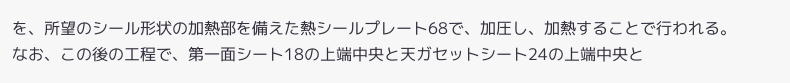を、所望のシール形状の加熱部を備えた熱シールプレート68で、加圧し、加熱することで行われる。なお、この後の工程で、第一面シート18の上端中央と天ガセットシート24の上端中央と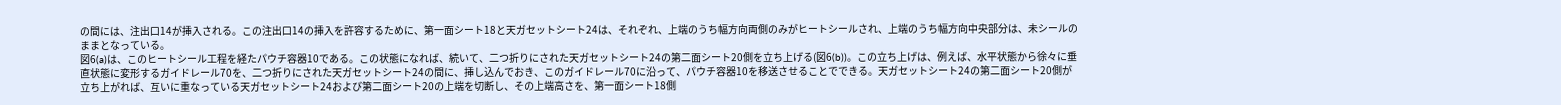の間には、注出口14が挿入される。この注出口14の挿入を許容するために、第一面シート18と天ガセットシート24は、それぞれ、上端のうち幅方向両側のみがヒートシールされ、上端のうち幅方向中央部分は、未シールのままとなっている。
図6(a)は、このヒートシール工程を経たパウチ容器10である。この状態になれば、続いて、二つ折りにされた天ガセットシート24の第二面シート20側を立ち上げる(図6(b))。この立ち上げは、例えば、水平状態から徐々に垂直状態に変形するガイドレール70を、二つ折りにされた天ガセットシート24の間に、挿し込んでおき、このガイドレール70に沿って、パウチ容器10を移送させることでできる。天ガセットシート24の第二面シート20側が立ち上がれば、互いに重なっている天ガセットシート24および第二面シート20の上端を切断し、その上端高さを、第一面シート18側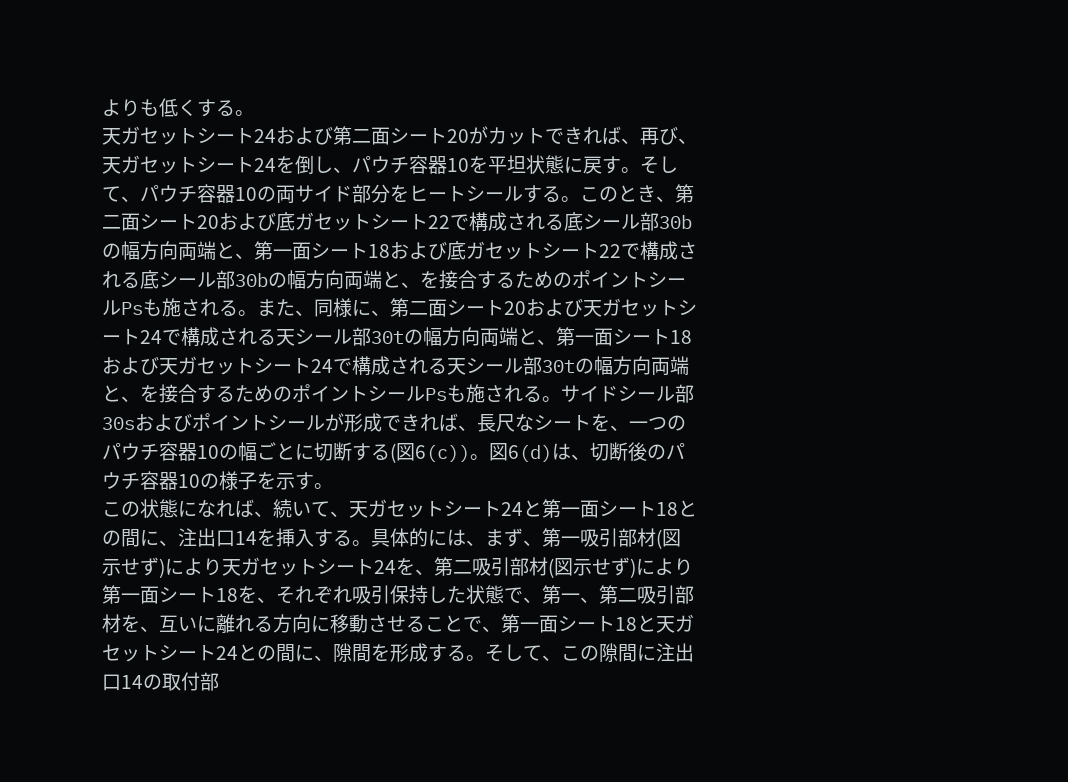よりも低くする。
天ガセットシート24および第二面シート20がカットできれば、再び、天ガセットシート24を倒し、パウチ容器10を平坦状態に戻す。そして、パウチ容器10の両サイド部分をヒートシールする。このとき、第二面シート20および底ガセットシート22で構成される底シール部30bの幅方向両端と、第一面シート18および底ガセットシート22で構成される底シール部30bの幅方向両端と、を接合するためのポイントシールPsも施される。また、同様に、第二面シート20および天ガセットシート24で構成される天シール部30tの幅方向両端と、第一面シート18および天ガセットシート24で構成される天シール部30tの幅方向両端と、を接合するためのポイントシールPsも施される。サイドシール部30sおよびポイントシールが形成できれば、長尺なシートを、一つのパウチ容器10の幅ごとに切断する(図6(c))。図6(d)は、切断後のパウチ容器10の様子を示す。
この状態になれば、続いて、天ガセットシート24と第一面シート18との間に、注出口14を挿入する。具体的には、まず、第一吸引部材(図示せず)により天ガセットシート24を、第二吸引部材(図示せず)により第一面シート18を、それぞれ吸引保持した状態で、第一、第二吸引部材を、互いに離れる方向に移動させることで、第一面シート18と天ガセットシート24との間に、隙間を形成する。そして、この隙間に注出口14の取付部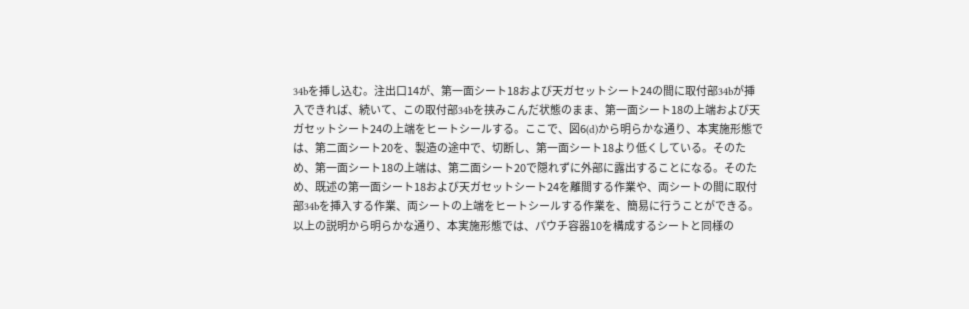34bを挿し込む。注出口14が、第一面シート18および天ガセットシート24の間に取付部34bが挿入できれば、続いて、この取付部34bを挟みこんだ状態のまま、第一面シート18の上端および天ガセットシート24の上端をヒートシールする。ここで、図6(d)から明らかな通り、本実施形態では、第二面シート20を、製造の途中で、切断し、第一面シート18より低くしている。そのため、第一面シート18の上端は、第二面シート20で隠れずに外部に露出することになる。そのため、既述の第一面シート18および天ガセットシート24を離間する作業や、両シートの間に取付部34bを挿入する作業、両シートの上端をヒートシールする作業を、簡易に行うことができる。
以上の説明から明らかな通り、本実施形態では、パウチ容器10を構成するシートと同様の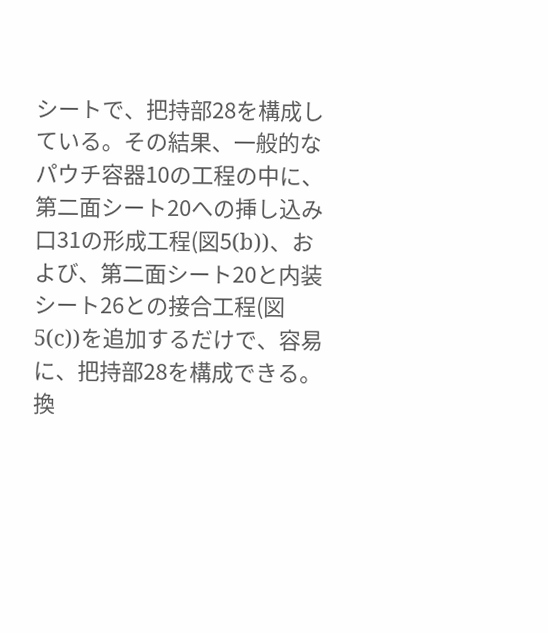シートで、把持部28を構成している。その結果、一般的なパウチ容器10の工程の中に、第二面シート20への挿し込み口31の形成工程(図5(b))、および、第二面シート20と内装シート26との接合工程(図5(c))を追加するだけで、容易に、把持部28を構成できる。換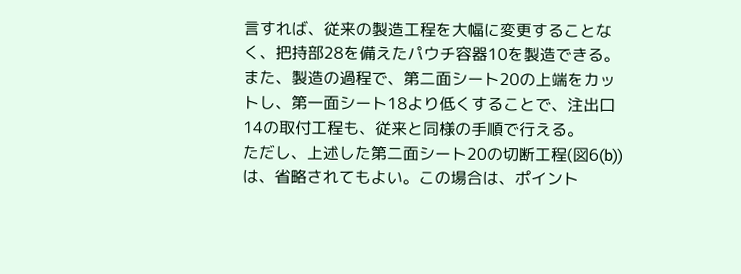言すれば、従来の製造工程を大幅に変更することなく、把持部28を備えたパウチ容器10を製造できる。また、製造の過程で、第二面シート20の上端をカットし、第一面シート18より低くすることで、注出口14の取付工程も、従来と同様の手順で行える。
ただし、上述した第二面シート20の切断工程(図6(b))は、省略されてもよい。この場合は、ポイント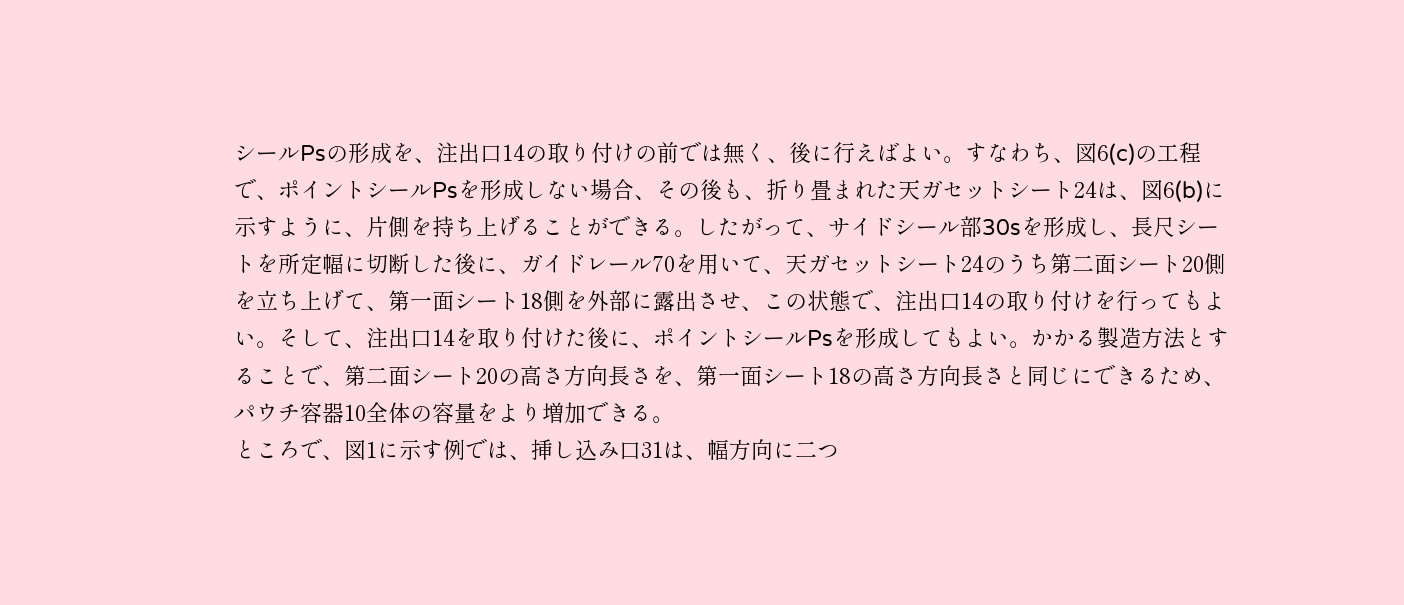シールPsの形成を、注出口14の取り付けの前では無く、後に行えばよい。すなわち、図6(c)の工程で、ポイントシールPsを形成しない場合、その後も、折り畳まれた天ガセットシート24は、図6(b)に示すように、片側を持ち上げることができる。したがって、サイドシール部30sを形成し、長尺シートを所定幅に切断した後に、ガイドレール70を用いて、天ガセットシート24のうち第二面シート20側を立ち上げて、第一面シート18側を外部に露出させ、この状態で、注出口14の取り付けを行ってもよい。そして、注出口14を取り付けた後に、ポイントシールPsを形成してもよい。かかる製造方法とすることで、第二面シート20の高さ方向長さを、第一面シート18の高さ方向長さと同じにできるため、パウチ容器10全体の容量をより増加できる。
ところで、図1に示す例では、挿し込み口31は、幅方向に二つ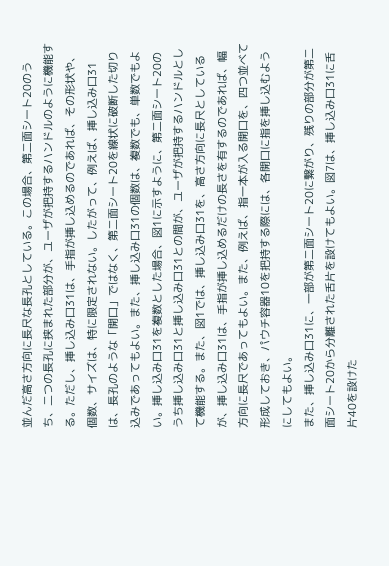並んだ高さ方向に長尺な長孔としている。この場合、第二面シート20のうち、二つの長孔に挟まれた部分が、ユーザが把持するハンドルのように機能する。ただし、挿し込み口31は、手指が挿し込めるのであれば、その形状や、個数、サイズは、特に限定されない。したがって、例えば、挿し込み口31は、長孔のような「開口」ではなく、第二面シート20を線状に破断した切り込みであってもよい。また、挿し込み口31の個数は、複数でも、単数でもよい。挿し込み口31を複数とした場合、図1に示すように、第二面シート20のうち挿し込み口31と挿し込み口31との間が、ユーザが把持するハンドルとして機能する。また、図1では、挿し込み口31を、高さ方向に長尺としているが、挿し込み口31は、手指が挿し込めるだけの長さを有するのであれば、幅方向に長尺であってもよい。また、例えば、指一本が入る開口を、四つ並べて形成しておき、パウチ容器10を把持する際には、各開口に指を挿し込むようにしてもよい。
また、挿し込み口31に、一部が第二面シート20に繋がり、残りの部分が第二面シート20から分離された舌片を設けてもよい。図7は、挿し込み口31に舌片40を設けた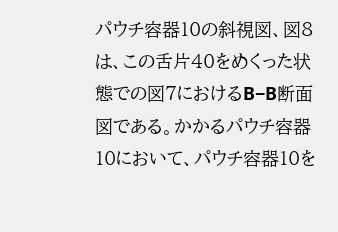パウチ容器10の斜視図、図8は、この舌片40をめくった状態での図7におけるB−B断面図である。かかるパウチ容器10において、パウチ容器10を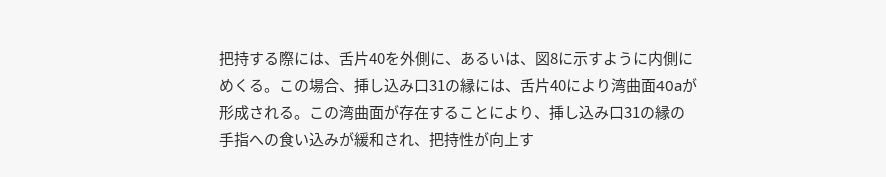把持する際には、舌片40を外側に、あるいは、図8に示すように内側にめくる。この場合、挿し込み口31の縁には、舌片40により湾曲面40aが形成される。この湾曲面が存在することにより、挿し込み口31の縁の手指への食い込みが緩和され、把持性が向上す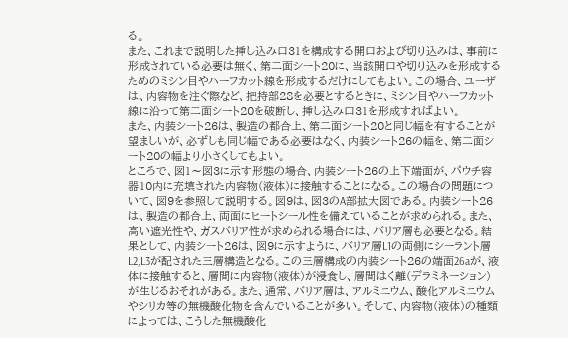る。
また、これまで説明した挿し込み口31を構成する開口および切り込みは、事前に形成されている必要は無く、第二面シート20に、当該開口や切り込みを形成するためのミシン目やハーフカット線を形成するだけにしてもよい。この場合、ユーザは、内容物を注ぐ際など、把持部28を必要とするときに、ミシン目やハーフカット線に沿って第二面シート20を破断し、挿し込み口31を形成すればよい。
また、内装シート26は、製造の都合上、第二面シート20と同じ幅を有することが望ましいが、必ずしも同じ幅である必要はなく、内装シート26の幅を、第二面シート20の幅より小さくしてもよい。
ところで、図1〜図3に示す形態の場合、内装シート26の上下端面が、パウチ容器10内に充填された内容物(液体)に接触することになる。この場合の問題について、図9を参照して説明する。図9は、図3のA部拡大図である。内装シート26は、製造の都合上、両面にヒートシール性を備えていることが求められる。また、高い遮光性や、ガスバリア性が求められる場合には、バリア層も必要となる。結果として、内装シート26は、図9に示すように、バリア層L1の両側にシーラント層L2,L3が配された三層構造となる。この三層構成の内装シート26の端面26aが、液体に接触すると、層間に内容物(液体)が浸食し、層間はく離(デラミネーション)が生じるおそれがある。また、通常、バリア層は、アルミニウム、酸化アルミニウムやシリカ等の無機酸化物を含んでいることが多い。そして、内容物(液体)の種類によっては、こうした無機酸化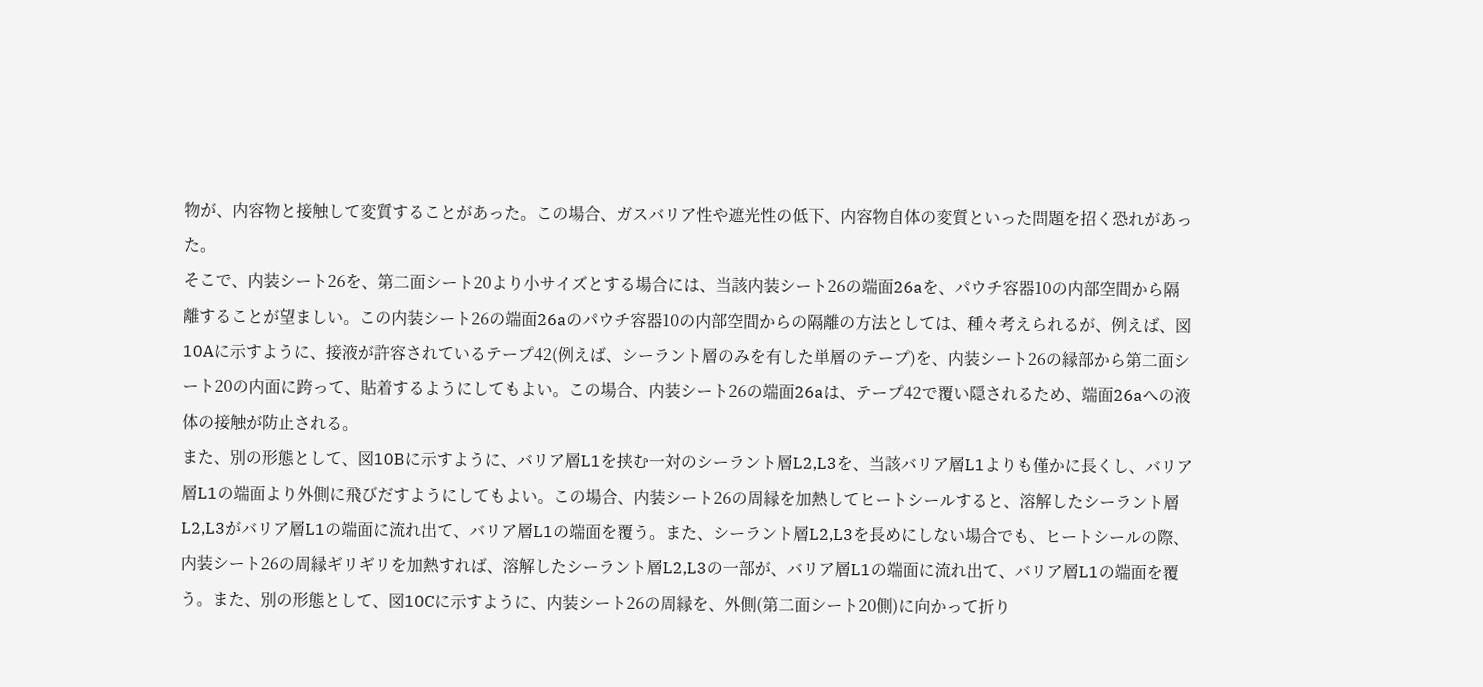物が、内容物と接触して変質することがあった。この場合、ガスバリア性や遮光性の低下、内容物自体の変質といった問題を招く恐れがあった。
そこで、内装シート26を、第二面シート20より小サイズとする場合には、当該内装シート26の端面26aを、パウチ容器10の内部空間から隔離することが望ましい。この内装シート26の端面26aのパウチ容器10の内部空間からの隔離の方法としては、種々考えられるが、例えば、図10Aに示すように、接液が許容されているテープ42(例えば、シーラント層のみを有した単層のテープ)を、内装シート26の縁部から第二面シート20の内面に跨って、貼着するようにしてもよい。この場合、内装シート26の端面26aは、テープ42で覆い隠されるため、端面26aへの液体の接触が防止される。
また、別の形態として、図10Bに示すように、バリア層L1を挟む一対のシーラント層L2,L3を、当該バリア層L1よりも僅かに長くし、バリア層L1の端面より外側に飛びだすようにしてもよい。この場合、内装シート26の周縁を加熱してヒートシールすると、溶解したシーラント層L2,L3がバリア層L1の端面に流れ出て、バリア層L1の端面を覆う。また、シーラント層L2,L3を長めにしない場合でも、ヒートシールの際、内装シート26の周縁ギリギリを加熱すれば、溶解したシーラント層L2,L3の一部が、バリア層L1の端面に流れ出て、バリア層L1の端面を覆う。また、別の形態として、図10Cに示すように、内装シート26の周縁を、外側(第二面シート20側)に向かって折り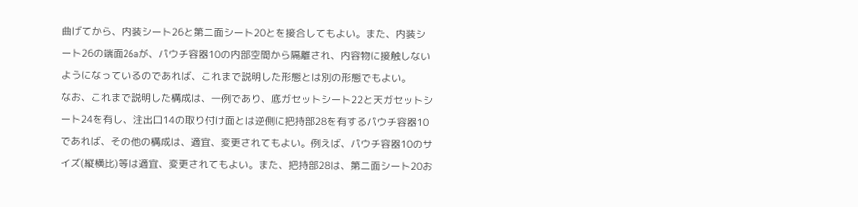曲げてから、内装シート26と第二面シート20とを接合してもよい。また、内装シート26の端面26aが、パウチ容器10の内部空間から隔離され、内容物に接触しないようになっているのであれば、これまで説明した形態とは別の形態でもよい。
なお、これまで説明した構成は、一例であり、底ガセットシート22と天ガセットシート24を有し、注出口14の取り付け面とは逆側に把持部28を有するパウチ容器10であれば、その他の構成は、適宜、変更されてもよい。例えば、パウチ容器10のサイズ(縦横比)等は適宜、変更されてもよい。また、把持部28は、第二面シート20お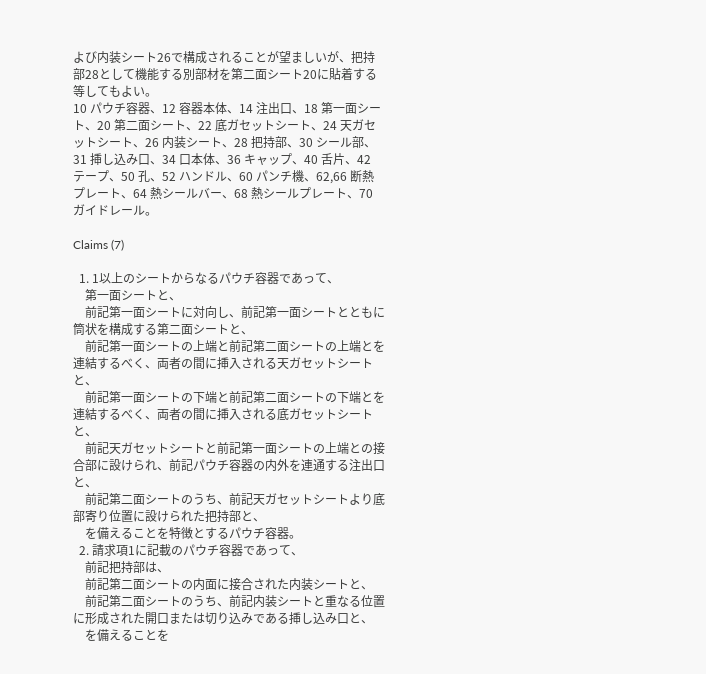よび内装シート26で構成されることが望ましいが、把持部28として機能する別部材を第二面シート20に貼着する等してもよい。
10 パウチ容器、12 容器本体、14 注出口、18 第一面シート、20 第二面シート、22 底ガセットシート、24 天ガセットシート、26 内装シート、28 把持部、30 シール部、31 挿し込み口、34 口本体、36 キャップ、40 舌片、42 テープ、50 孔、52 ハンドル、60 パンチ機、62,66 断熱プレート、64 熱シールバー、68 熱シールプレート、70 ガイドレール。

Claims (7)

  1. 1以上のシートからなるパウチ容器であって、
    第一面シートと、
    前記第一面シートに対向し、前記第一面シートとともに筒状を構成する第二面シートと、
    前記第一面シートの上端と前記第二面シートの上端とを連結するべく、両者の間に挿入される天ガセットシートと、
    前記第一面シートの下端と前記第二面シートの下端とを連結するべく、両者の間に挿入される底ガセットシートと、
    前記天ガセットシートと前記第一面シートの上端との接合部に設けられ、前記パウチ容器の内外を連通する注出口と、
    前記第二面シートのうち、前記天ガセットシートより底部寄り位置に設けられた把持部と、
    を備えることを特徴とするパウチ容器。
  2. 請求項1に記載のパウチ容器であって、
    前記把持部は、
    前記第二面シートの内面に接合された内装シートと、
    前記第二面シートのうち、前記内装シートと重なる位置に形成された開口または切り込みである挿し込み口と、
    を備えることを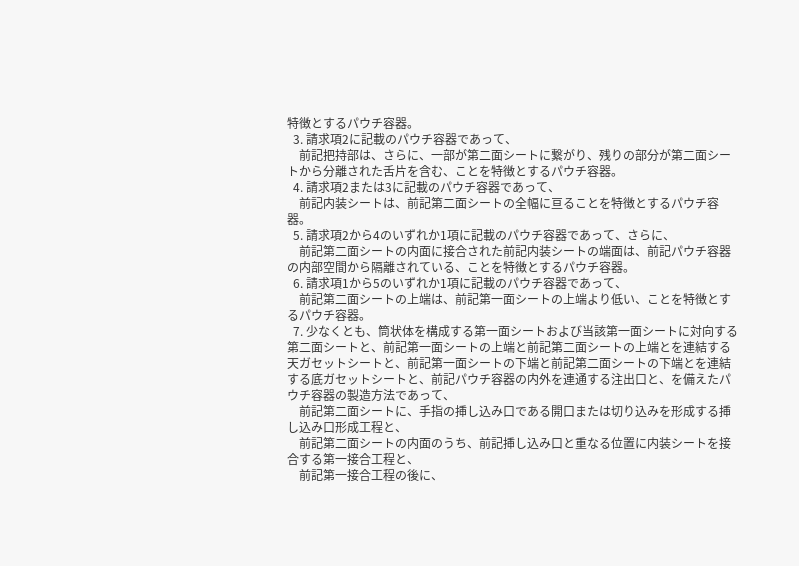特徴とするパウチ容器。
  3. 請求項2に記載のパウチ容器であって、
    前記把持部は、さらに、一部が第二面シートに繋がり、残りの部分が第二面シートから分離された舌片を含む、ことを特徴とするパウチ容器。
  4. 請求項2または3に記載のパウチ容器であって、
    前記内装シートは、前記第二面シートの全幅に亘ることを特徴とするパウチ容器。
  5. 請求項2から4のいずれか1項に記載のパウチ容器であって、さらに、
    前記第二面シートの内面に接合された前記内装シートの端面は、前記パウチ容器の内部空間から隔離されている、ことを特徴とするパウチ容器。
  6. 請求項1から5のいずれか1項に記載のパウチ容器であって、
    前記第二面シートの上端は、前記第一面シートの上端より低い、ことを特徴とするパウチ容器。
  7. 少なくとも、筒状体を構成する第一面シートおよび当該第一面シートに対向する第二面シートと、前記第一面シートの上端と前記第二面シートの上端とを連結する天ガセットシートと、前記第一面シートの下端と前記第二面シートの下端とを連結する底ガセットシートと、前記パウチ容器の内外を連通する注出口と、を備えたパウチ容器の製造方法であって、
    前記第二面シートに、手指の挿し込み口である開口または切り込みを形成する挿し込み口形成工程と、
    前記第二面シートの内面のうち、前記挿し込み口と重なる位置に内装シートを接合する第一接合工程と、
    前記第一接合工程の後に、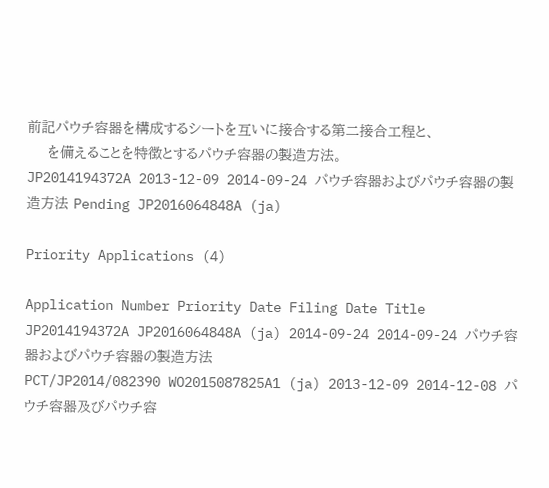前記パウチ容器を構成するシートを互いに接合する第二接合工程と、
    を備えることを特徴とするパウチ容器の製造方法。
JP2014194372A 2013-12-09 2014-09-24 パウチ容器およびパウチ容器の製造方法 Pending JP2016064848A (ja)

Priority Applications (4)

Application Number Priority Date Filing Date Title
JP2014194372A JP2016064848A (ja) 2014-09-24 2014-09-24 パウチ容器およびパウチ容器の製造方法
PCT/JP2014/082390 WO2015087825A1 (ja) 2013-12-09 2014-12-08 パウチ容器及びパウチ容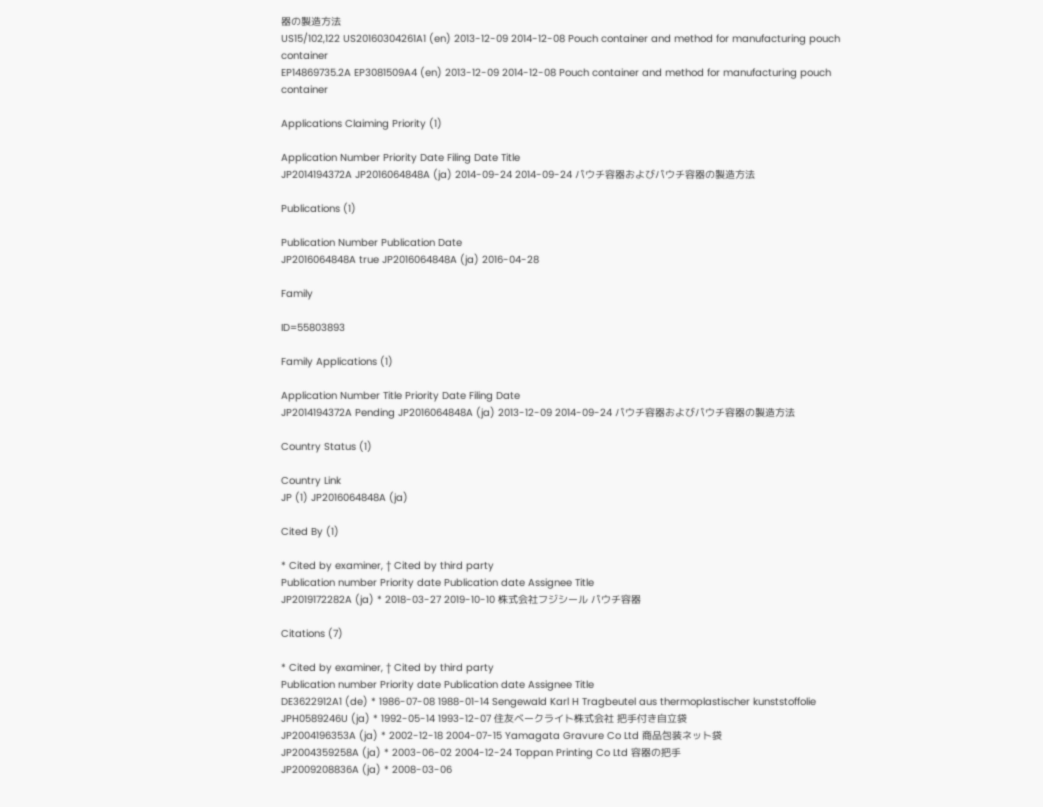器の製造方法
US15/102,122 US20160304261A1 (en) 2013-12-09 2014-12-08 Pouch container and method for manufacturing pouch container
EP14869735.2A EP3081509A4 (en) 2013-12-09 2014-12-08 Pouch container and method for manufacturing pouch container

Applications Claiming Priority (1)

Application Number Priority Date Filing Date Title
JP2014194372A JP2016064848A (ja) 2014-09-24 2014-09-24 パウチ容器およびパウチ容器の製造方法

Publications (1)

Publication Number Publication Date
JP2016064848A true JP2016064848A (ja) 2016-04-28

Family

ID=55803893

Family Applications (1)

Application Number Title Priority Date Filing Date
JP2014194372A Pending JP2016064848A (ja) 2013-12-09 2014-09-24 パウチ容器およびパウチ容器の製造方法

Country Status (1)

Country Link
JP (1) JP2016064848A (ja)

Cited By (1)

* Cited by examiner, † Cited by third party
Publication number Priority date Publication date Assignee Title
JP2019172282A (ja) * 2018-03-27 2019-10-10 株式会社フジシール パウチ容器

Citations (7)

* Cited by examiner, † Cited by third party
Publication number Priority date Publication date Assignee Title
DE3622912A1 (de) * 1986-07-08 1988-01-14 Sengewald Karl H Tragbeutel aus thermoplastischer kunststoffolie
JPH0589246U (ja) * 1992-05-14 1993-12-07 住友ベークライト株式会社 把手付き自立袋
JP2004196353A (ja) * 2002-12-18 2004-07-15 Yamagata Gravure Co Ltd 商品包装ネット袋
JP2004359258A (ja) * 2003-06-02 2004-12-24 Toppan Printing Co Ltd 容器の把手
JP2009208836A (ja) * 2008-03-06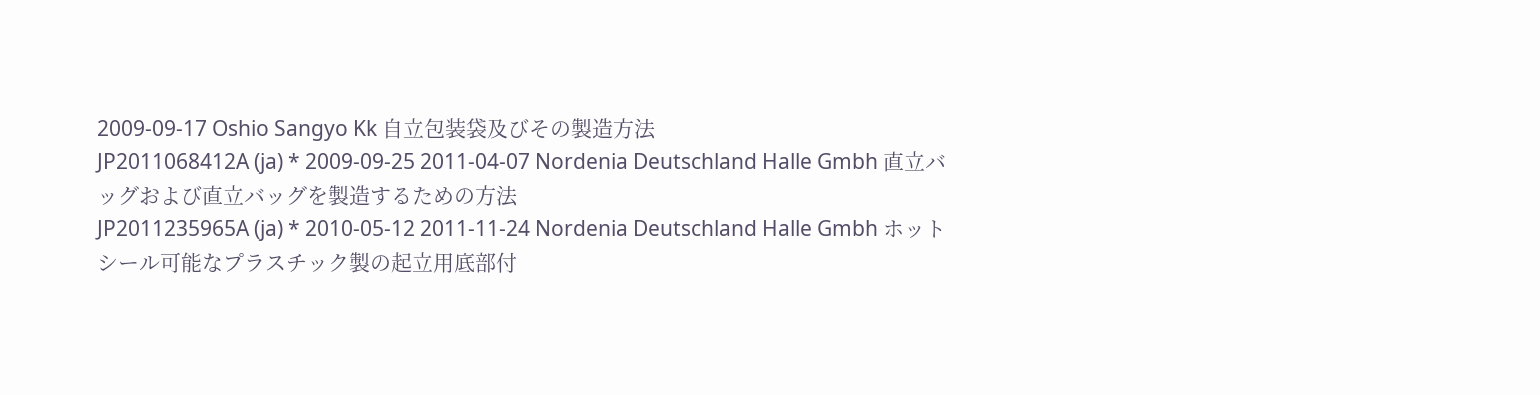2009-09-17 Oshio Sangyo Kk 自立包装袋及びその製造方法
JP2011068412A (ja) * 2009-09-25 2011-04-07 Nordenia Deutschland Halle Gmbh 直立バッグおよび直立バッグを製造するための方法
JP2011235965A (ja) * 2010-05-12 2011-11-24 Nordenia Deutschland Halle Gmbh ホットシール可能なプラスチック製の起立用底部付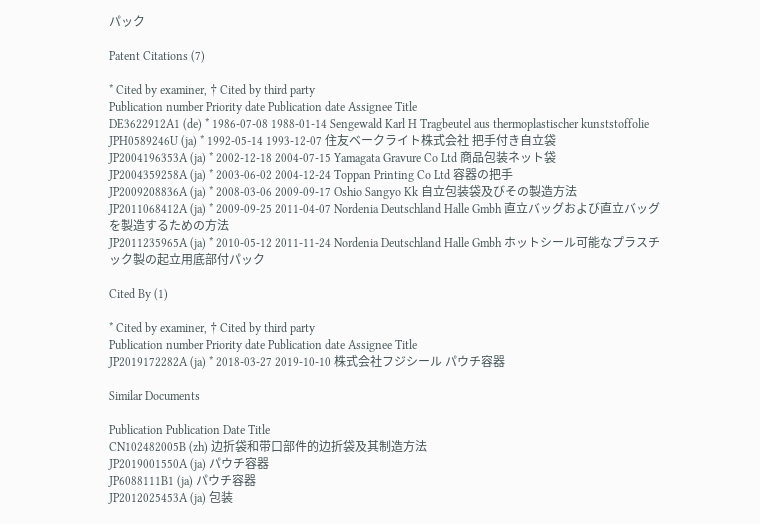パック

Patent Citations (7)

* Cited by examiner, † Cited by third party
Publication number Priority date Publication date Assignee Title
DE3622912A1 (de) * 1986-07-08 1988-01-14 Sengewald Karl H Tragbeutel aus thermoplastischer kunststoffolie
JPH0589246U (ja) * 1992-05-14 1993-12-07 住友ベークライト株式会社 把手付き自立袋
JP2004196353A (ja) * 2002-12-18 2004-07-15 Yamagata Gravure Co Ltd 商品包装ネット袋
JP2004359258A (ja) * 2003-06-02 2004-12-24 Toppan Printing Co Ltd 容器の把手
JP2009208836A (ja) * 2008-03-06 2009-09-17 Oshio Sangyo Kk 自立包装袋及びその製造方法
JP2011068412A (ja) * 2009-09-25 2011-04-07 Nordenia Deutschland Halle Gmbh 直立バッグおよび直立バッグを製造するための方法
JP2011235965A (ja) * 2010-05-12 2011-11-24 Nordenia Deutschland Halle Gmbh ホットシール可能なプラスチック製の起立用底部付パック

Cited By (1)

* Cited by examiner, † Cited by third party
Publication number Priority date Publication date Assignee Title
JP2019172282A (ja) * 2018-03-27 2019-10-10 株式会社フジシール パウチ容器

Similar Documents

Publication Publication Date Title
CN102482005B (zh) 边折袋和带口部件的边折袋及其制造方法
JP2019001550A (ja) パウチ容器
JP6088111B1 (ja) パウチ容器
JP2012025453A (ja) 包装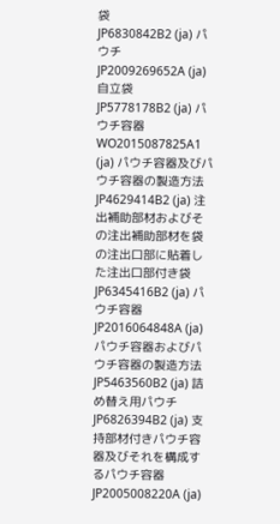袋
JP6830842B2 (ja) パウチ
JP2009269652A (ja) 自立袋
JP5778178B2 (ja) パウチ容器
WO2015087825A1 (ja) パウチ容器及びパウチ容器の製造方法
JP4629414B2 (ja) 注出補助部材およびその注出補助部材を袋の注出口部に貼着した注出口部付き袋
JP6345416B2 (ja) パウチ容器
JP2016064848A (ja) パウチ容器およびパウチ容器の製造方法
JP5463560B2 (ja) 詰め替え用パウチ
JP6826394B2 (ja) 支持部材付きパウチ容器及びそれを構成するパウチ容器
JP2005008220A (ja)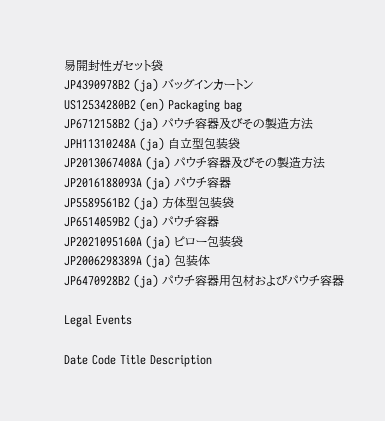易開封性ガセット袋
JP4390978B2 (ja) バッグインカートン
US12534280B2 (en) Packaging bag
JP6712158B2 (ja) パウチ容器及びその製造方法
JPH11310248A (ja) 自立型包装袋
JP2013067408A (ja) パウチ容器及びその製造方法
JP2016188093A (ja) パウチ容器
JP5589561B2 (ja) 方体型包装袋
JP6514059B2 (ja) パウチ容器
JP2021095160A (ja) ピロー包装袋
JP2006298389A (ja) 包装体
JP6470928B2 (ja) パウチ容器用包材およびパウチ容器

Legal Events

Date Code Title Description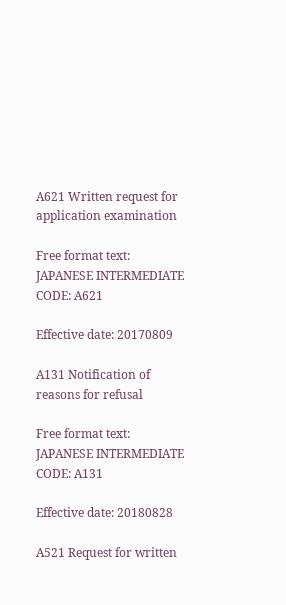A621 Written request for application examination

Free format text: JAPANESE INTERMEDIATE CODE: A621

Effective date: 20170809

A131 Notification of reasons for refusal

Free format text: JAPANESE INTERMEDIATE CODE: A131

Effective date: 20180828

A521 Request for written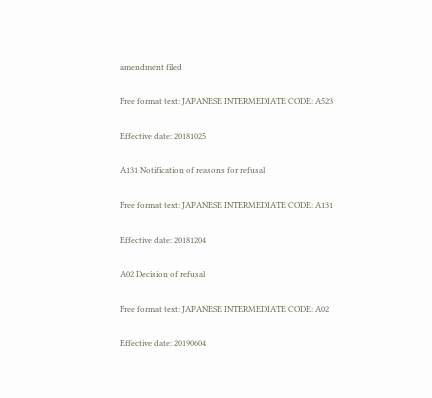amendment filed

Free format text: JAPANESE INTERMEDIATE CODE: A523

Effective date: 20181025

A131 Notification of reasons for refusal

Free format text: JAPANESE INTERMEDIATE CODE: A131

Effective date: 20181204

A02 Decision of refusal

Free format text: JAPANESE INTERMEDIATE CODE: A02

Effective date: 20190604